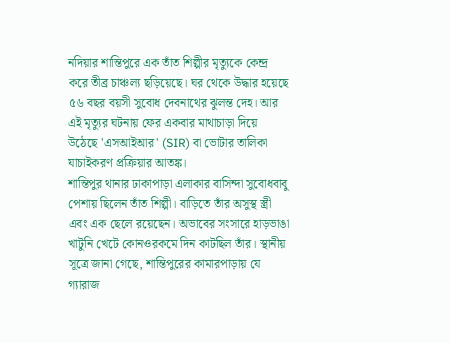নদিয়ার শান্তিপুরে এক তাঁত শিল্পীর মৃত্যুকে কেন্দ্র করে তীব্র চাঞ্চল্য ছড়িয়েছে। ঘর থেকে উদ্ধার হয়েছে ৫৬ বছর বয়সী সুবোধ দেবনাথের ঝুলন্ত দেহ। আর এই মৃত্যুর ঘটনায় ফের একবার মাথাচাড়া দিয়ে উঠেছে 'এসআইআর' (SIR) বা ভোটার তালিকা যাচাইকরণ প্রক্রিয়ার আতঙ্ক।
শান্তিপুর থানার ঢাকাপাড়া এলাকার বাসিন্দা সুবোধবাবু পেশায় ছিলেন তাঁত শিল্পী। বাড়িতে তাঁর অসুস্থ স্ত্রী এবং এক ছেলে রয়েছেন। অভাবের সংসারে হাড়ভাঙা খাটুনি খেটে কোনওরকমে দিন কাটছিল তাঁর। স্থানীয় সূত্রে জানা গেছে, শান্তিপুরের কামারপাড়ায় যে গ্যারাজ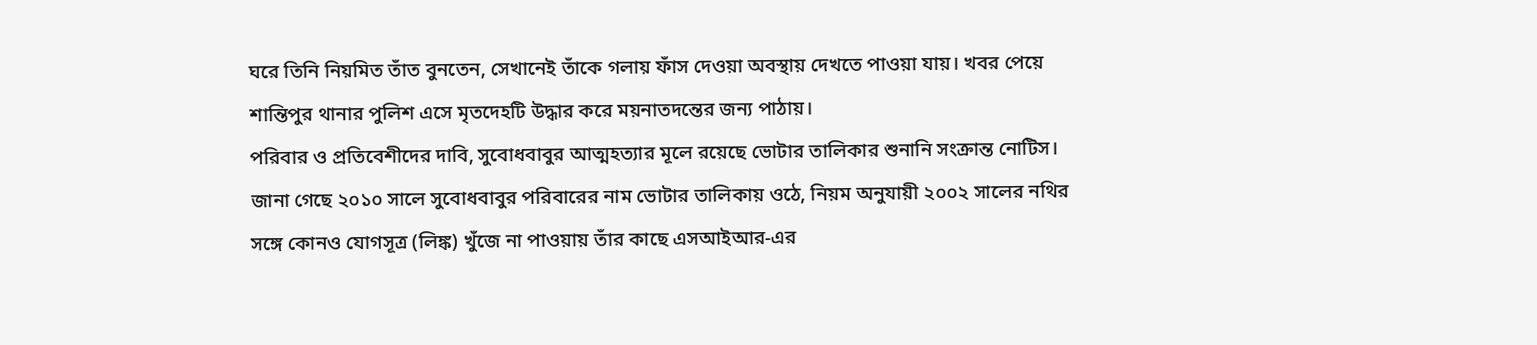ঘরে তিনি নিয়মিত তাঁত বুনতেন, সেখানেই তাঁকে গলায় ফাঁস দেওয়া অবস্থায় দেখতে পাওয়া যায়। খবর পেয়ে শান্তিপুর থানার পুলিশ এসে মৃতদেহটি উদ্ধার করে ময়নাতদন্তের জন্য পাঠায়।
পরিবার ও প্রতিবেশীদের দাবি, সুবোধবাবুর আত্মহত্যার মূলে রয়েছে ভোটার তালিকার শুনানি সংক্রান্ত নোটিস। জানা গেছে ২০১০ সালে সুবোধবাবুর পরিবারের নাম ভোটার তালিকায় ওঠে, নিয়ম অনুযায়ী ২০০২ সালের নথির সঙ্গে কোনও যোগসূত্র (লিঙ্ক) খুঁজে না পাওয়ায় তাঁর কাছে এসআইআর-এর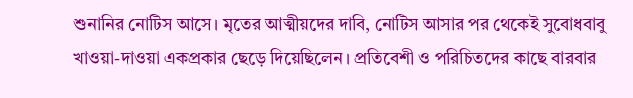শুনানির নোটিস আসে। মৃতের আত্মীয়দের দাবি, নোটিস আসার পর থেকেই সুবোধবাবু খাওয়া-দাওয়া একপ্রকার ছেড়ে দিয়েছিলেন। প্রতিবেশী ও পরিচিতদের কাছে বারবার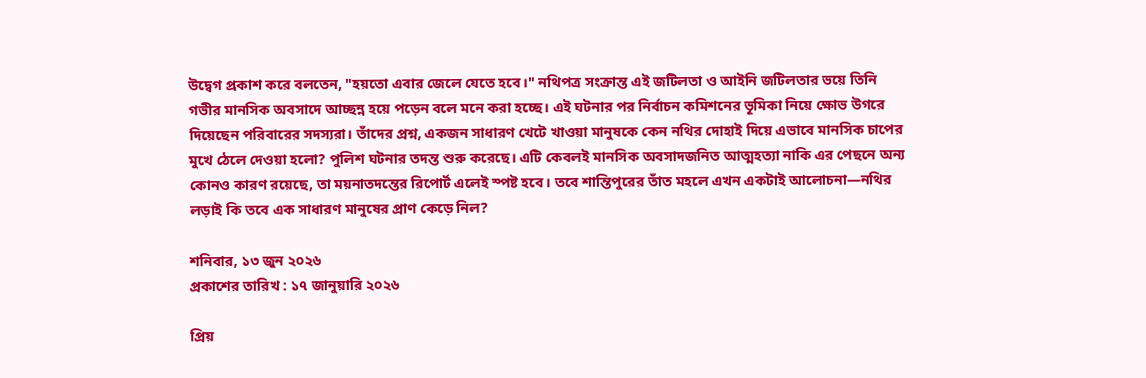উদ্বেগ প্রকাশ করে বলতেন, "হয়তো এবার জেলে যেতে হবে।" নথিপত্র সংক্রান্ত এই জটিলতা ও আইনি জটিলতার ভয়ে তিনি গভীর মানসিক অবসাদে আচ্ছন্ন হয়ে পড়েন বলে মনে করা হচ্ছে। এই ঘটনার পর নির্বাচন কমিশনের ভূমিকা নিয়ে ক্ষোভ উগরে দিয়েছেন পরিবারের সদস্যরা। তাঁদের প্রশ্ন, একজন সাধারণ খেটে খাওয়া মানুষকে কেন নথির দোহাই দিয়ে এভাবে মানসিক চাপের মুখে ঠেলে দেওয়া হলো? পুলিশ ঘটনার তদন্ত শুরু করেছে। এটি কেবলই মানসিক অবসাদজনিত আত্মহত্যা নাকি এর পেছনে অন্য কোনও কারণ রয়েছে, তা ময়নাতদন্তের রিপোর্ট এলেই স্পষ্ট হবে। তবে শান্তিপুরের তাঁত মহলে এখন একটাই আলোচনা—নথির লড়াই কি তবে এক সাধারণ মানুষের প্রাণ কেড়ে নিল?

শনিবার, ১৩ জুন ২০২৬
প্রকাশের তারিখ : ১৭ জানুয়ারি ২০২৬

প্রিয়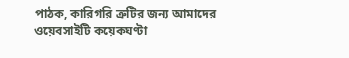পাঠক, কারিগরি ত্রুটির জন্য আমাদের ওয়েবসাইটি কয়েকঘণ্টা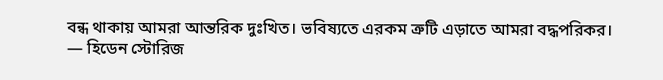বন্ধ থাকায় আমরা আন্তরিক দুঃখিত। ভবিষ্যতে এরকম ত্রুটি এড়াতে আমরা বদ্ধপরিকর।
— হিডেন স্টোরিজ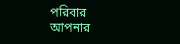পরিবার
আপনার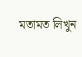মতামত লিখুন